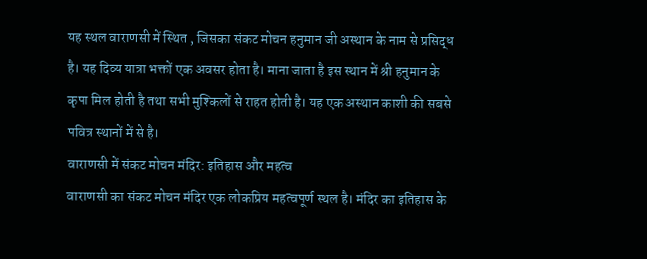यह स्थल वाराणसी में स्थित , जिसका संकट मोचन हनुमान जी अस्थान के नाम से प्रसिद्ध है। यह दिव्य यात्रा भक्तों एक अवसर होता है। माना जाता है इस स्थान में श्री हनुमान के कृपा मिल होती है तथा सभी मुश्किलों से राहत होती है। यह एक अस्थान काशी की सबसे पवित्र स्थानों में से है।
वाराणसी में संकट मोचन मंदिर: इतिहास और महत्व
वाराणसी का संकट मोचन मंदिर एक लोकप्रिय महत्वपूर्ण स्थल है। मंदिर का इतिहास के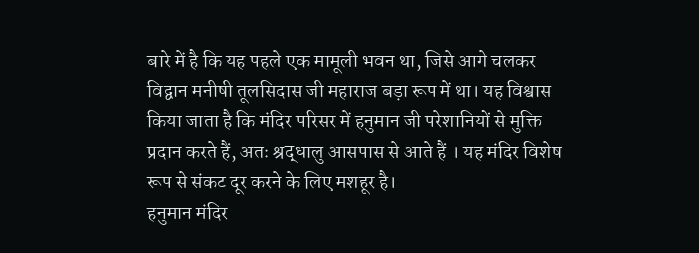बारे में है कि यह पहले एक मामूली भवन था, जिसे आगे चलकर विद्वान मनीषी तूलसिदास जी महाराज बड़ा रूप में था। यह विश्वास किया जाता है कि मंदिर परिसर में हनुमान जी परेशानियों से मुक्ति प्रदान करते हैं, अतः श्रद्धालु आसपास से आते हैं । यह मंदिर विशेष रूप से संकट दूर करने के लिए मशहूर है।
हनुमान मंदिर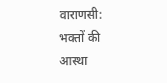वाराणसी: भक्तों की आस्था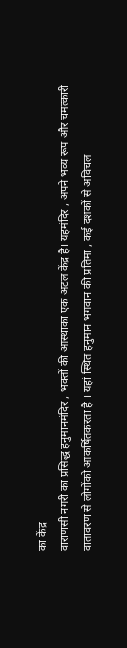का केंद्र
वाराणसी नगरी का प्रसिद्ध हनुमानमंदिर , भक्तों की आस्थाका एक अटल केंद्र है। यहमंदिर , अपने भव्य रूप और चमत्कारी वातावरण से लोगोंको आकर्षितकरता है । यहां स्थित हनुमान भगवान की प्रतिमा , कई दशकों से अविचल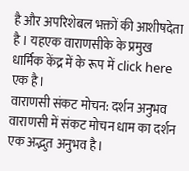है और अपरिशेबल भक्तों की आशीषदेता है । यहएक वाराणसीके के प्रमुख धार्मिक केंद्र में के रूप में click here एक है।
वाराणसी संकट मोचन: दर्शन अनुभव
वाराणसी में संकट मोचन धाम का दर्शन एक अद्भुत अनुभव है।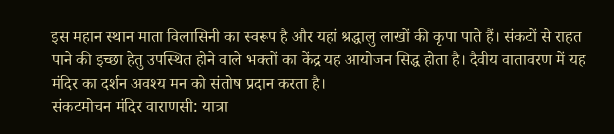इस महान स्थान माता विलासिनी का स्वरूप है और यहां श्रद्धालु लाखों की कृपा पाते हैं। संकटों से राहत पाने की इच्छा हेतु उपस्थित होने वाले भक्तों का केंद्र यह आयोजन सिद्ध होता है। दैवीय वातावरण में यह मंदिर का दर्शन अवश्य मन को संतोष प्रदान करता है।
संकटमोचन मंदिर वाराणसी: यात्रा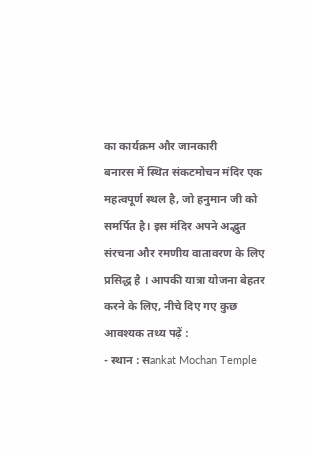का कार्यक्रम और जानकारी
बनारस में स्थित संकटमोचन मंदिर एक महत्वपूर्ण स्थल है, जो हनुमान जी को समर्पित है। इस मंदिर अपने अद्भुत संरचना और रमणीय वातावरण के लिए प्रसिद्ध है । आपकी यात्रा योजना बेहतर करने के लिए, नीचे दिए गए कुछ आवश्यक तथ्य पढ़ें :
- स्थान : सankat Mochan Temple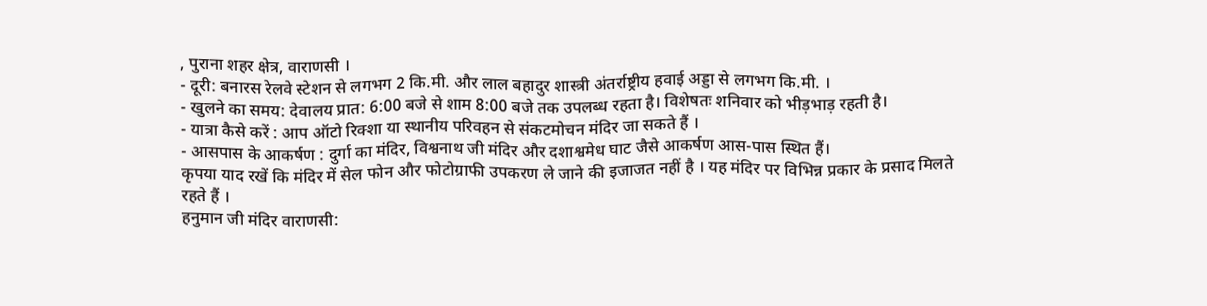, पुराना शहर क्षेत्र, वाराणसी ।
- दूरी: बनारस रेलवे स्टेशन से लगभग 2 कि.मी. और लाल बहादुर शास्त्री अंतर्राष्ट्रीय हवाई अड्डा से लगभग कि.मी. ।
- खुलने का समय: देवालय प्रात: 6:00 बजे से शाम 8:00 बजे तक उपलब्ध रहता है। विशेषतः शनिवार को भीड़भाड़ रहती है।
- यात्रा कैसे करें : आप ऑटो रिक्शा या स्थानीय परिवहन से संकटमोचन मंदिर जा सकते हैं ।
- आसपास के आकर्षण : दुर्गा का मंदिर, विश्वनाथ जी मंदिर और दशाश्वमेध घाट जैसे आकर्षण आस-पास स्थित हैं।
कृपया याद रखें कि मंदिर में सेल फोन और फोटोग्राफी उपकरण ले जाने की इजाजत नहीं है । यह मंदिर पर विभिन्न प्रकार के प्रसाद मिलते रहते हैं ।
हनुमान जी मंदिर वाराणसी: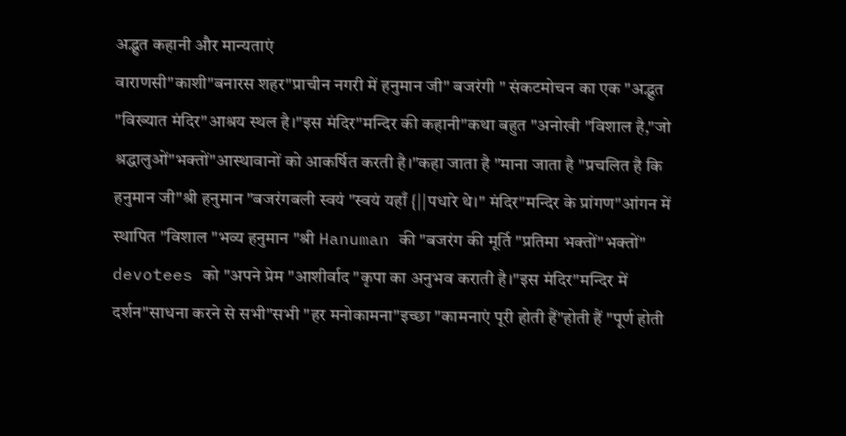अद्भुत कहानी और मान्यताएं
वाराणसी"काशी"बनारस शहर"प्राचीन नगरी में हनुमान जी" बजरंगी " संकटमोचन का एक "अद्भुत "विख्यात मंदिर"आश्रय स्थल है।"इस मंदिर"मन्दिर की कहानी"कथा बहुत "अनोखी "विशाल है,"जो श्रद्धालुओं"भक्तों"आस्थावानों को आकर्षित करती है।"कहा जाता है "माना जाता है "प्रचलित है कि हनुमान जी"श्री हनुमान "बजरंगबली स्वयं "स्वयं यहाँ {||पधारे थे।" मंदिर"मन्दिर के प्रांगण"आंगन में स्थापित "विशाल "भव्य हनुमान "श्री Hanuman की "बजरंग की मूर्ति "प्रतिमा भक्तों"भक्तों" devotees को "अपने प्रेम "आशीर्वाद "कृपा का अनुभव कराती है।"इस मंदिर"मन्दिर में दर्शन"साधना करने से सभी"सभी "हर मनोकामना"इच्छा "कामनाएं पूरी होती हैं"होती हैं "पूर्ण होती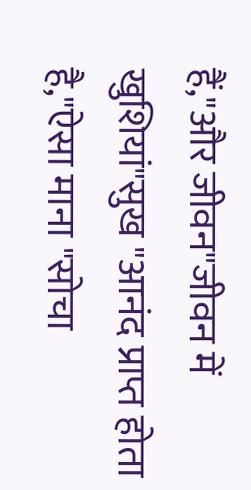हैं,"और जीवन"जीवन में खुशियां"सुख "आनंद प्राप्त होता है,"ऐसा माना "सोचा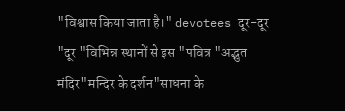"विश्वास किया जाता है।" devotees दूर-दूर "दूर "विभिन्न स्थानों से इस "पवित्र "अद्भुत मंदिर"मन्दिर के दर्शन"साधना के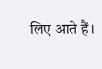लिए आते हैं।